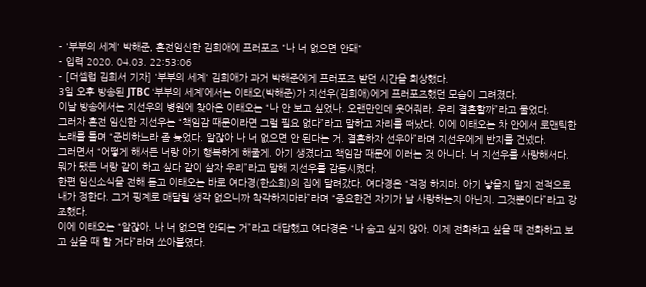- '부부의 세계' 박해준, 혼전임신한 김희애에 프러포즈 "나 너 없으면 안돼"
- 입력 2020. 04.03. 22:53:06
- [더셀럽 김희서 기자] '부부의 세계' 김희애가 과거 박해준에게 프러포즈 받던 시간을 회상했다.
3일 오후 방송된 JTBC ‘부부의 세계’에서는 이태오(박해준)가 지선우(김희애)에게 프러포즈했던 모습이 그려졌다.
이날 방송에서는 지선우의 병원에 찾아온 이태오는 “나 안 보고 싶었나. 오랜만인데 웃어줘라. 우리 결혼할까”라고 물었다.
그러자 혼전 임신한 지선우는 “책임감 때문이라면 그럴 필요 없다”라고 말하고 자리를 떠났다. 이에 이태오는 차 안에서 로맨틱한 노래를 틀며 “준비하느라 좀 늦었다. 알잖아 나 너 없으면 안 된다는 거. 결혼하자 선우아”라며 지선우에게 반지를 건넸다.
그러면서 “어떻게 해서든 너랑 아기 행복하게 해줄게. 아기 생겼다고 책임감 때문에 이러는 것 아니다. 너 지선우를 사랑해서다. 뭐가 됐든 너랑 같이 하고 싶다 같이 살자 우리”라고 말해 지선우를 감동시켰다.
한편 임신소식을 전해 듣고 이태오는 바로 여다경(한소희)의 집에 달려갔다. 여다경은 “걱정 하지마. 아기 낳을지 말지 전적으로 내가 정한다. 그거 핑계로 매달릴 생각 없으니까 착각하지마라”라며 “중요한건 자기가 날 사랑하는지 아닌지. 그것뿐이다”라고 강조했다.
이에 이태오는 “알잖아. 나 너 없으면 안되는 거”라고 대답했고 여다경은 “나 숨고 싶지 않아. 이제 전화하고 싶을 때 전화하고 보고 싶을 때 할 거다”라며 쏘아붙였다.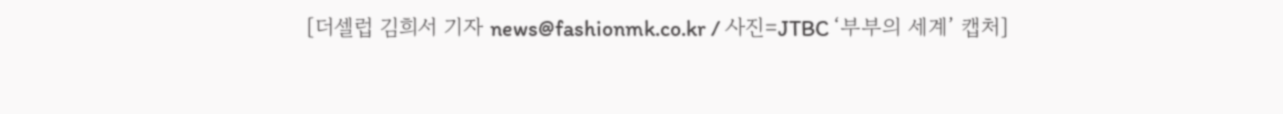[더셀럽 김희서 기자 news@fashionmk.co.kr / 사진=JTBC ‘부부의 세계’ 캡처]